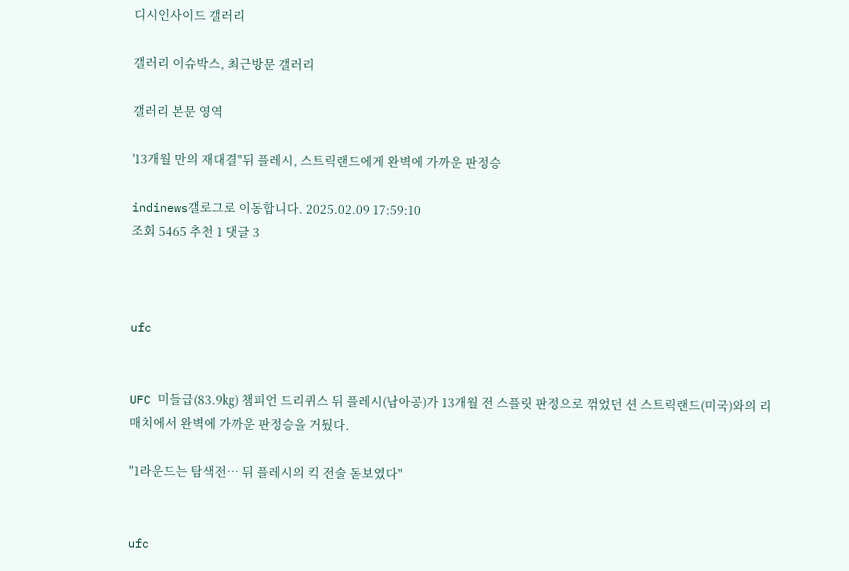디시인사이드 갤러리

갤러리 이슈박스, 최근방문 갤러리

갤러리 본문 영역

'13개월 만의 재대결"뒤 플레시, 스트릭랜드에게 완벽에 가까운 판정승

indinews갤로그로 이동합니다. 2025.02.09 17:59:10
조회 5465 추천 1 댓글 3



ufc


UFC 미들급(83.9㎏) 챔피언 드리퀴스 뒤 플레시(남아공)가 13개월 전 스플릿 판정으로 꺾었던 션 스트릭랜드(미국)와의 리매치에서 완벽에 가까운 판정승을 거뒀다.

"1라운드는 탐색전… 뒤 플레시의 킥 전술 돋보였다"


ufc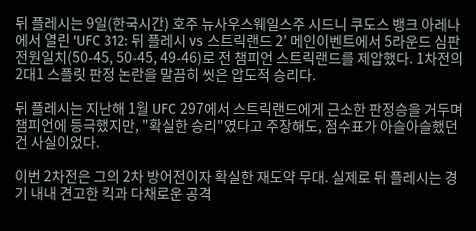뒤 플레시는 9일(한국시간) 호주 뉴사우스웨일스주 시드니 쿠도스 뱅크 아레나에서 열린 'UFC 312: 뒤 플레시 vs 스트릭랜드 2' 메인이벤트에서 5라운드 심판 전원일치(50-45, 50-45, 49-46)로 전 챔피언 스트릭랜드를 제압했다. 1차전의 2대1 스플릿 판정 논란을 말끔히 씻은 압도적 승리다.

뒤 플레시는 지난해 1월 UFC 297에서 스트릭랜드에게 근소한 판정승을 거두며 챔피언에 등극했지만, "확실한 승리"였다고 주장해도, 점수표가 아슬아슬했던 건 사실이었다.

이번 2차전은 그의 2차 방어전이자 확실한 재도약 무대. 실제로 뒤 플레시는 경기 내내 견고한 킥과 다채로운 공격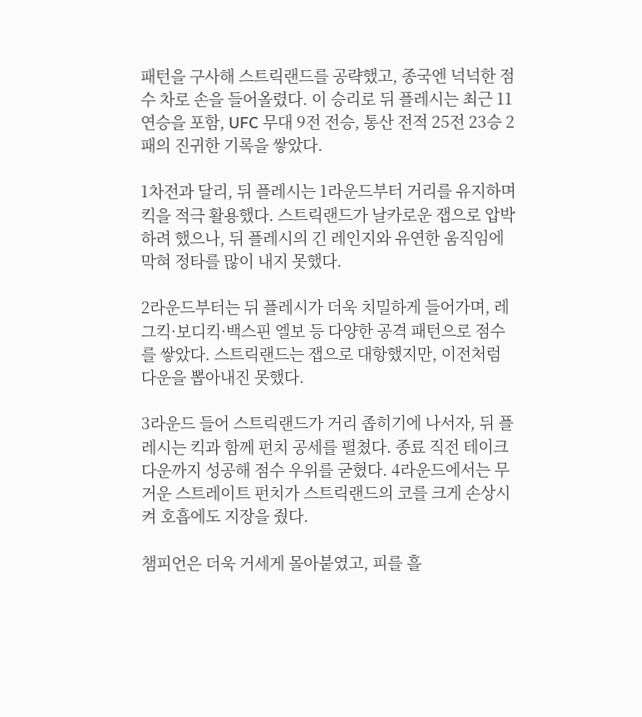패턴을 구사해 스트릭랜드를 공략했고, 종국엔 넉넉한 점수 차로 손을 들어올렸다. 이 승리로 뒤 플레시는 최근 11연승을 포함, UFC 무대 9전 전승, 통산 전적 25전 23승 2패의 진귀한 기록을 쌓았다.

1차전과 달리, 뒤 플레시는 1라운드부터 거리를 유지하며 킥을 적극 활용했다. 스트릭랜드가 날카로운 잽으로 압박하려 했으나, 뒤 플레시의 긴 레인지와 유연한 움직임에 막혀 정타를 많이 내지 못했다.

2라운드부터는 뒤 플레시가 더욱 치밀하게 들어가며, 레그킥·보디킥·백스핀 엘보 등 다양한 공격 패턴으로 점수를 쌓았다. 스트릭랜드는 잽으로 대항했지만, 이전처럼 다운을 뽑아내진 못했다.

3라운드 들어 스트릭랜드가 거리 좁히기에 나서자, 뒤 플레시는 킥과 함께 펀치 공세를 펼쳤다. 종료 직전 테이크다운까지 성공해 점수 우위를 굳혔다. 4라운드에서는 무거운 스트레이트 펀치가 스트릭랜드의 코를 크게 손상시켜 호흡에도 지장을 줬다.

챔피언은 더욱 거세게 몰아붙였고, 피를 흘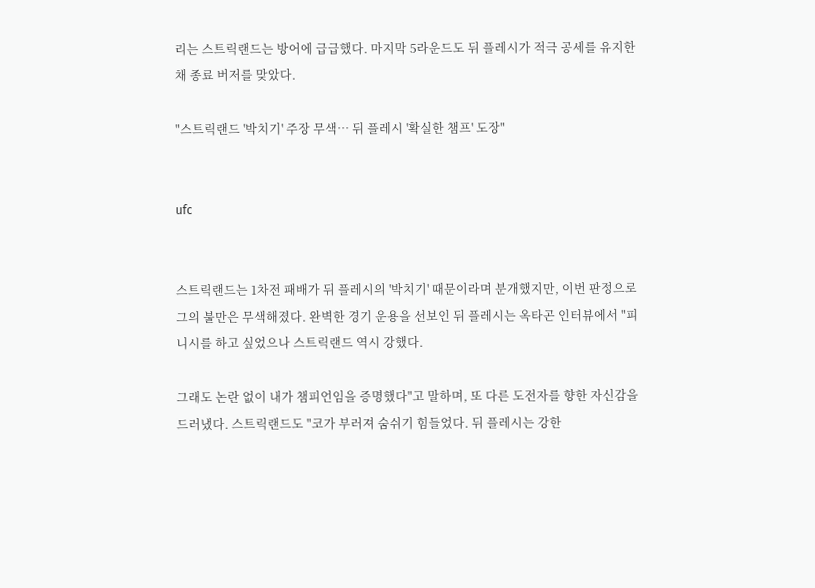리는 스트릭랜드는 방어에 급급했다. 마지막 5라운드도 뒤 플레시가 적극 공세를 유지한 채 종료 버저를 맞았다.

"스트릭랜드 '박치기' 주장 무색… 뒤 플레시 '확실한 챔프' 도장"


ufc


스트릭랜드는 1차전 패배가 뒤 플레시의 '박치기' 때문이라며 분개했지만, 이번 판정으로 그의 불만은 무색해졌다. 완벽한 경기 운용을 선보인 뒤 플레시는 옥타곤 인터뷰에서 "피니시를 하고 싶었으나 스트릭랜드 역시 강했다.

그래도 논란 없이 내가 챔피언임을 증명했다"고 말하며, 또 다른 도전자를 향한 자신감을 드러냈다. 스트릭랜드도 "코가 부러져 숨쉬기 힘들었다. 뒤 플레시는 강한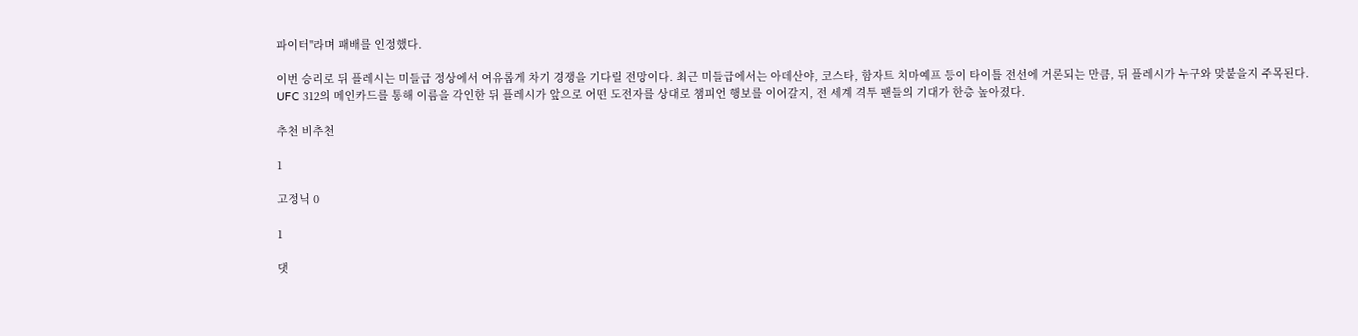파이터"라며 패배를 인정했다.

이번 승리로 뒤 플레시는 미들급 정상에서 여유롭게 차기 경쟁을 기다릴 전망이다. 최근 미들급에서는 아데산야, 코스타, 함자트 치마예프 등이 타이틀 전선에 거론되는 만큼, 뒤 플레시가 누구와 맞붙을지 주목된다. UFC 312의 메인카드를 통해 이름을 각인한 뒤 플레시가 앞으로 어떤 도전자를 상대로 챔피언 행보를 이어갈지, 전 세계 격투 팬들의 기대가 한층 높아졌다.

추천 비추천

1

고정닉 0

1

댓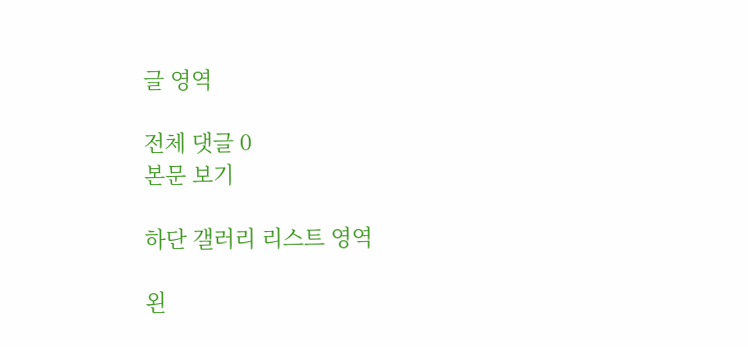글 영역

전체 댓글 0
본문 보기

하단 갤러리 리스트 영역

왼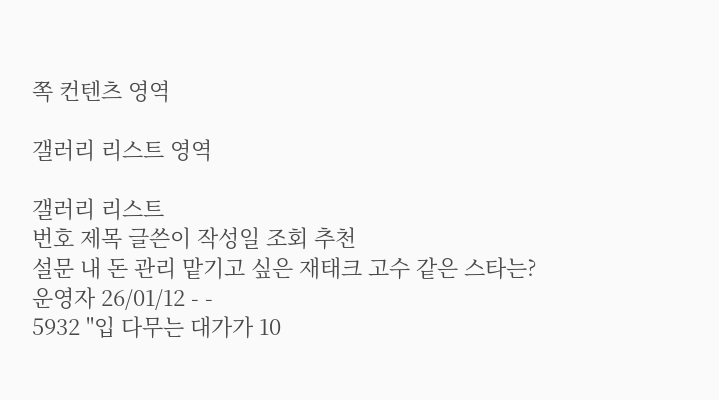쪽 컨텐츠 영역

갤러리 리스트 영역

갤러리 리스트
번호 제목 글쓴이 작성일 조회 추천
설문 내 돈 관리 맡기고 싶은 재태크 고수 같은 스타는? 운영자 26/01/12 - -
5932 "입 다무는 대가가 10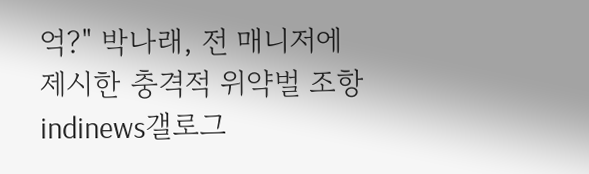억?" 박나래, 전 매니저에 제시한 충격적 위약벌 조항 indinews갤로그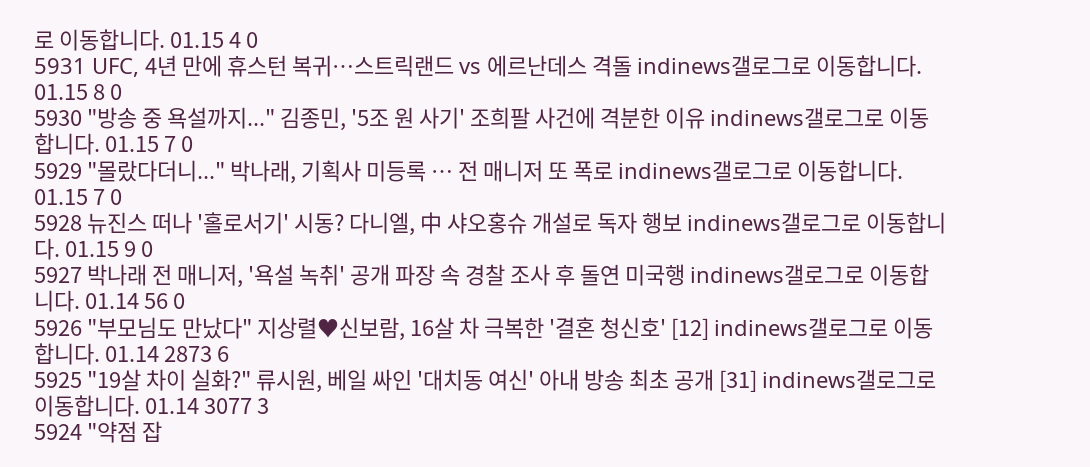로 이동합니다. 01.15 4 0
5931 UFC, 4년 만에 휴스턴 복귀…스트릭랜드 vs 에르난데스 격돌 indinews갤로그로 이동합니다. 01.15 8 0
5930 "방송 중 욕설까지..." 김종민, '5조 원 사기' 조희팔 사건에 격분한 이유 indinews갤로그로 이동합니다. 01.15 7 0
5929 "몰랐다더니..." 박나래, 기획사 미등록 … 전 매니저 또 폭로 indinews갤로그로 이동합니다. 01.15 7 0
5928 뉴진스 떠나 '홀로서기' 시동? 다니엘, 中 샤오홍슈 개설로 독자 행보 indinews갤로그로 이동합니다. 01.15 9 0
5927 박나래 전 매니저, '욕설 녹취' 공개 파장 속 경찰 조사 후 돌연 미국행 indinews갤로그로 이동합니다. 01.14 56 0
5926 "부모님도 만났다" 지상렬♥신보람, 16살 차 극복한 '결혼 청신호' [12] indinews갤로그로 이동합니다. 01.14 2873 6
5925 "19살 차이 실화?" 류시원, 베일 싸인 '대치동 여신' 아내 방송 최초 공개 [31] indinews갤로그로 이동합니다. 01.14 3077 3
5924 "약점 잡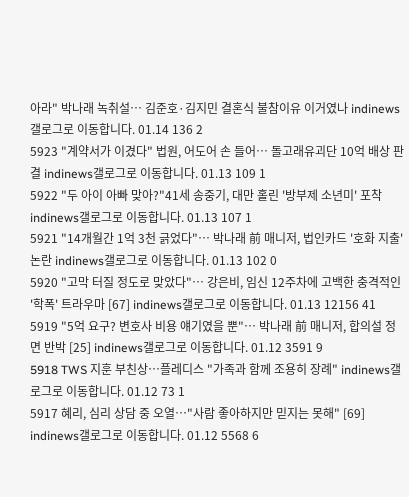아라" 박나래 녹취설… 김준호·김지민 결혼식 불참이유 이거였나 indinews갤로그로 이동합니다. 01.14 136 2
5923 "계약서가 이겼다" 법원, 어도어 손 들어… 돌고래유괴단 10억 배상 판결 indinews갤로그로 이동합니다. 01.13 109 1
5922 "두 아이 아빠 맞아?"41세 송중기, 대만 홀린 '방부제 소년미' 포착 indinews갤로그로 이동합니다. 01.13 107 1
5921 "14개월간 1억 3천 긁었다"… 박나래 前 매니저, 법인카드 '호화 지출' 논란 indinews갤로그로 이동합니다. 01.13 102 0
5920 "고막 터질 정도로 맞았다"… 강은비, 임신 12주차에 고백한 충격적인 '학폭' 트라우마 [67] indinews갤로그로 이동합니다. 01.13 12156 41
5919 "5억 요구? 변호사 비용 얘기였을 뿐"… 박나래 前 매니저, 합의설 정면 반박 [25] indinews갤로그로 이동합니다. 01.12 3591 9
5918 TWS 지훈 부친상…플레디스 "가족과 함께 조용히 장례" indinews갤로그로 이동합니다. 01.12 73 1
5917 혜리, 심리 상담 중 오열…"사람 좋아하지만 믿지는 못해" [69] indinews갤로그로 이동합니다. 01.12 5568 6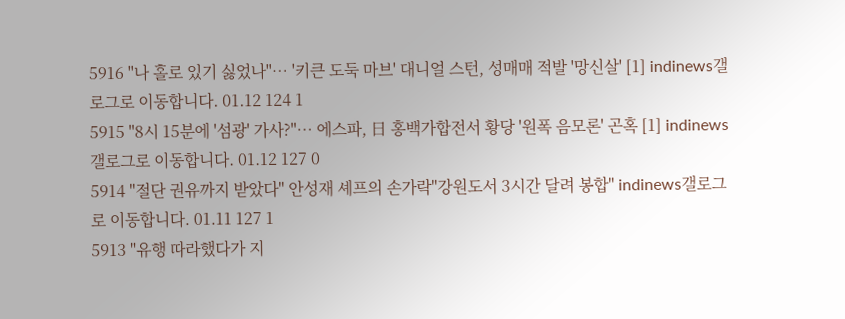5916 "나 홀로 있기 싫었나"… '키큰 도둑 마브' 대니얼 스턴, 성매매 적발 '망신살' [1] indinews갤로그로 이동합니다. 01.12 124 1
5915 "8시 15분에 '섬광' 가사?"… 에스파, 日 홍백가합전서 황당 '원폭 음모론' 곤혹 [1] indinews갤로그로 이동합니다. 01.12 127 0
5914 "절단 권유까지 받았다" 안성재 셰프의 손가락"강원도서 3시간 달려 봉합" indinews갤로그로 이동합니다. 01.11 127 1
5913 "유행 따라했다가 지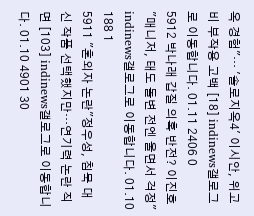옥 경험"… '솔로지옥4' 이시안, 위고비 부작용 고백 [18] indinews갤로그로 이동합니다. 01.11 2406 0
5912 박나래 갑질 의혹 반전? 이진호 "매니저, 태도 돌변 전엔 울면서 걱정" indinews갤로그로 이동합니다. 01.10 188 1
5911 "혼외자 논란"정우성, 침묵 대신 작품 선택했지만…연기력 논란 직면 [103] indinews갤로그로 이동합니다. 01.10 4901 30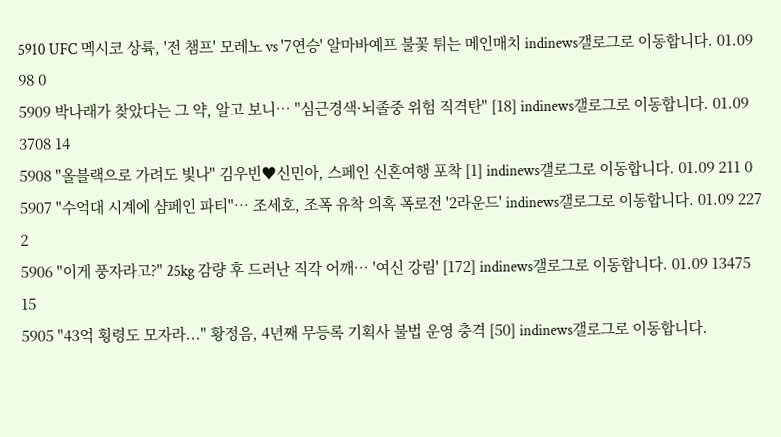5910 UFC 멕시코 상륙, '전 챔프' 모레노 vs '7연승' 알마바예프 불꽃 튀는 메인매치 indinews갤로그로 이동합니다. 01.09 98 0
5909 박나래가 찾았다는 그 약, 알고 보니… "심근경색·뇌졸중 위험 직격탄" [18] indinews갤로그로 이동합니다. 01.09 3708 14
5908 "올블랙으로 가려도 빛나" 김우빈♥신민아, 스페인 신혼여행 포착 [1] indinews갤로그로 이동합니다. 01.09 211 0
5907 "수억대 시계에 샴페인 파티"… 조세호, 조폭 유착 의혹 폭로전 '2라운드' indinews갤로그로 이동합니다. 01.09 227 2
5906 "이게 풍자라고?" 25kg 감량 후 드러난 직각 어깨… '여신 강림' [172] indinews갤로그로 이동합니다. 01.09 13475 15
5905 "43억 횡령도 모자라..." 황정음, 4년째 무등록 기획사 불법 운영 충격 [50] indinews갤로그로 이동합니다.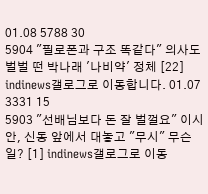01.08 5788 30
5904 "필로폰과 구조 똑같다" 의사도 벌벌 떤 박나래 '나비약' 정체 [22] indinews갤로그로 이동합니다. 01.07 3331 15
5903 "선배님보다 돈 잘 벌껄요" 이시안, 신동 앞에서 대놓고 "무시" 무슨일? [1] indinews갤로그로 이동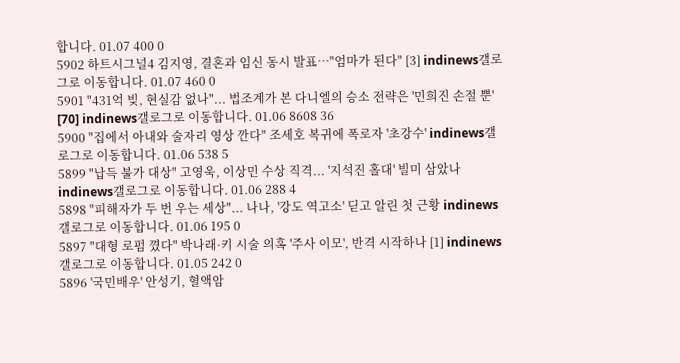합니다. 01.07 400 0
5902 하트시그널4 김지영, 결혼과 임신 동시 발표…"엄마가 된다" [3] indinews갤로그로 이동합니다. 01.07 460 0
5901 "431억 빚, 현실감 없나"... 법조계가 본 다니엘의 승소 전략은 '민희진 손절 뿐' [70] indinews갤로그로 이동합니다. 01.06 8608 36
5900 "집에서 아내와 술자리 영상 깐다" 조세호 복귀에 폭로자 '초강수' indinews갤로그로 이동합니다. 01.06 538 5
5899 "납득 불가 대상" 고영욱, 이상민 수상 직격... '지석진 홀대' 빌미 삼았나 indinews갤로그로 이동합니다. 01.06 288 4
5898 "피해자가 두 번 우는 세상"... 나나, '강도 역고소' 딛고 알린 첫 근황 indinews갤로그로 이동합니다. 01.06 195 0
5897 "대형 로펌 꼈다" 박나래·키 시술 의혹 '주사 이모', 반격 시작하나 [1] indinews갤로그로 이동합니다. 01.05 242 0
5896 '국민배우' 안성기, 혈액암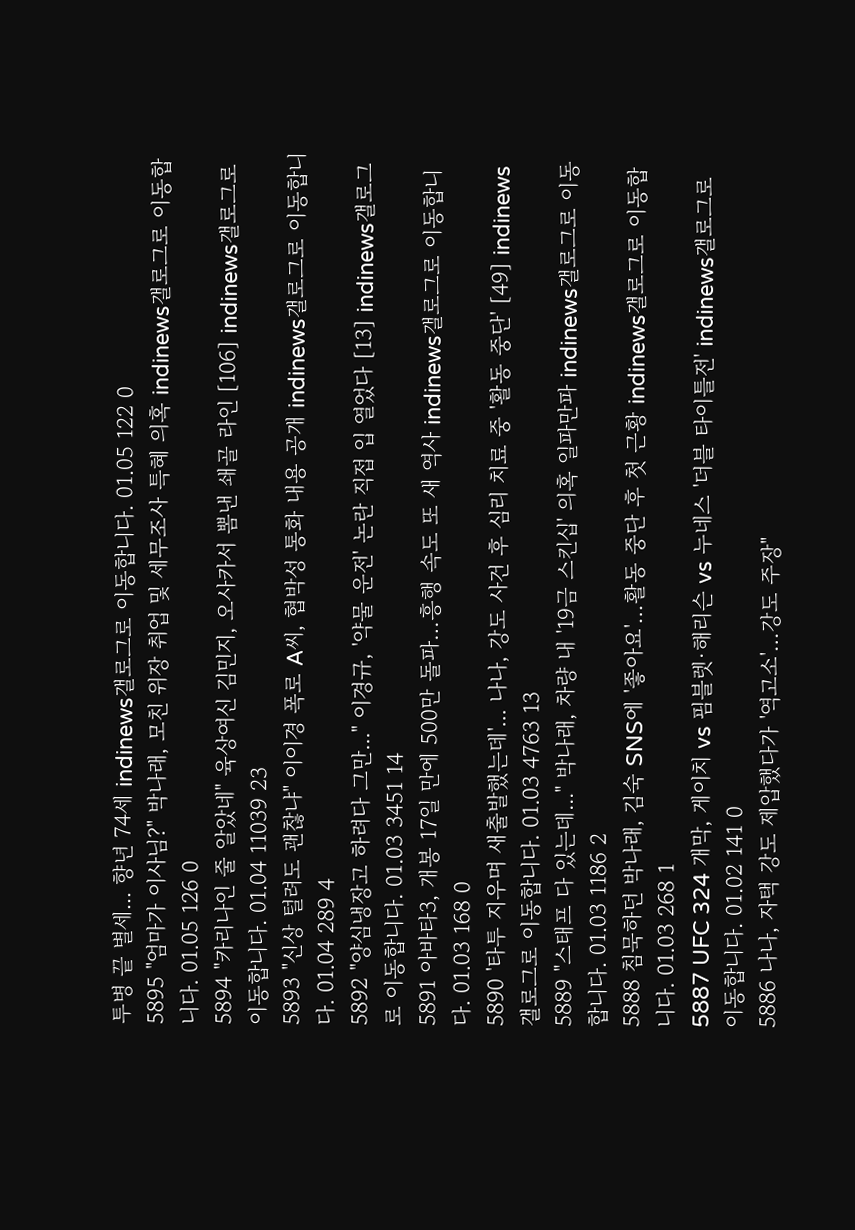투병 끝 별세... 향년 74세 indinews갤로그로 이동합니다. 01.05 122 0
5895 "엄마가 이사님?" 박나래, 모친 위장 취업 및 세무조사 특혜 의혹 indinews갤로그로 이동합니다. 01.05 126 0
5894 "카리나인 줄 알았네" 육상여신 김민지, 오사카서 뽐낸 쇄골 라인 [106] indinews갤로그로 이동합니다. 01.04 11039 23
5893 "신상 털려도 괜찮냐" 이이경 폭로 A씨, 협박성 통화 내용 공개 indinews갤로그로 이동합니다. 01.04 289 4
5892 "양심냉장고 하려다 그만..." 이경규, '약물 운전' 논란 직접 입 열었다 [13] indinews갤로그로 이동합니다. 01.03 3451 14
5891 아바타3, 개봉 17일 만에 500만 돌파…흥행 속도 또 새 역사 indinews갤로그로 이동합니다. 01.03 168 0
5890 '타투 지우며 새출발했는데'... 나나, 강도 사건 후 심리 치료 중 '활동 중단' [49] indinews갤로그로 이동합니다. 01.03 4763 13
5889 "스태프 다 있는데..." 박나래, 차량 내 '19금 스킨십' 의혹 일파만파 indinews갤로그로 이동합니다. 01.03 1186 2
5888 침묵하던 박나래, 김숙 SNS에 '좋아요'…활동 중단 후 첫 근황 indinews갤로그로 이동합니다. 01.03 268 1
5887 UFC 324 개막, 게이치 vs 핌블렛·해리슨 vs 누네스 '더블 타이틀전' indinews갤로그로 이동합니다. 01.02 141 0
5886 나나, 자택 강도 제압했다가 '역고소'…강도 주장"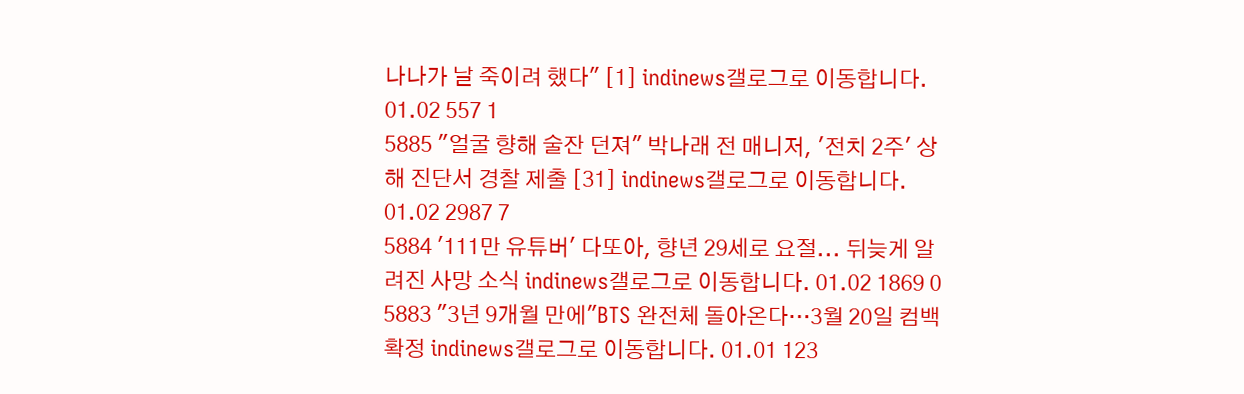나나가 날 죽이려 했다" [1] indinews갤로그로 이동합니다. 01.02 557 1
5885 "얼굴 향해 술잔 던져" 박나래 전 매니저, '전치 2주' 상해 진단서 경찰 제출 [31] indinews갤로그로 이동합니다. 01.02 2987 7
5884 '111만 유튜버' 다또아, 향년 29세로 요절... 뒤늦게 알려진 사망 소식 indinews갤로그로 이동합니다. 01.02 1869 0
5883 "3년 9개월 만에"BTS 완전체 돌아온다…3월 20일 컴백 확정 indinews갤로그로 이동합니다. 01.01 123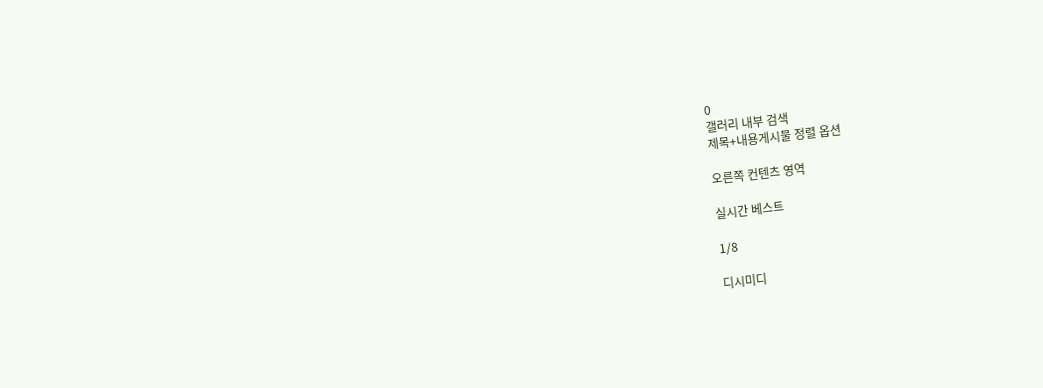0
갤러리 내부 검색
제목+내용게시물 정렬 옵션

오른쪽 컨텐츠 영역

실시간 베스트

1/8

디시미디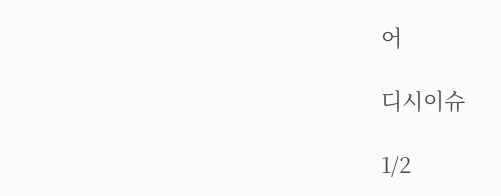어

디시이슈

1/2